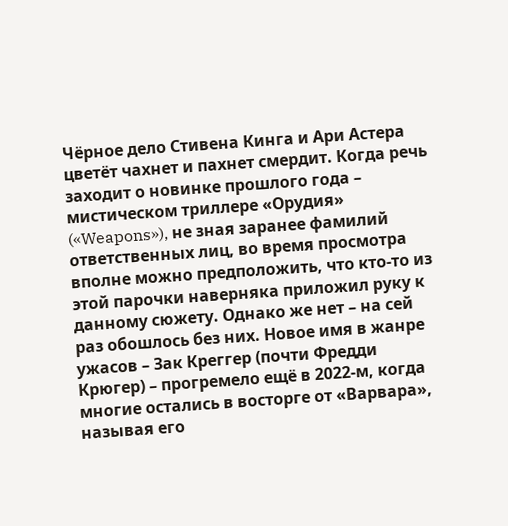Чёрное дело Стивена Кинга и Ари Астера цветёт чахнет и пахнет смердит. Когда речь заходит о новинке прошлого года – мистическом триллере «Орудия» («Weapons»), не зная заранее фамилий ответственных лиц, во время просмотра вполне можно предположить, что кто-то из этой парочки наверняка приложил руку к данному сюжету. Однако же нет – на сей раз обошлось без них. Новое имя в жанре ужасов – Зак Креггер (почти Фредди Крюгер) – прогремело ещё в 2022-м, когда многие остались в восторге от «Варвара», называя его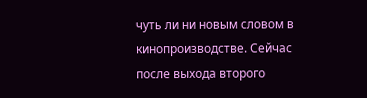чуть ли ни новым словом в кинопроизводстве. Сейчас после выхода второго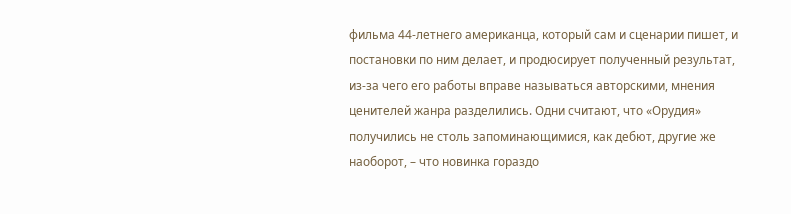фильма 44-летнего американца, который сам и сценарии пишет, и постановки по ним делает, и продюсирует полученный результат, из-за чего его работы вправе называться авторскими, мнения ценителей жанра разделились. Одни считают, что «Орудия» получились не столь запоминающимися, как дебют, другие же наоборот, – что новинка гораздо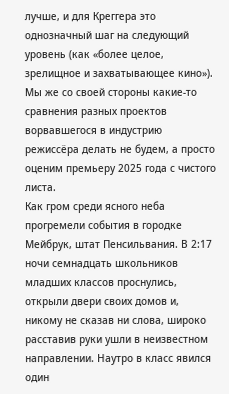лучше, и для Креггера это однозначный шаг на следующий уровень (как «более целое, зрелищное и захватывающее кино»). Мы же со своей стороны какие-то сравнения разных проектов ворвавшегося в индустрию режиссёра делать не будем, а просто оценим премьеру 2025 года с чистого листа.
Как гром среди ясного неба прогремели события в городке Мейбрук, штат Пенсильвания. В 2:17 ночи семнадцать школьников младших классов проснулись, открыли двери своих домов и, никому не сказав ни слова, широко расставив руки ушли в неизвестном направлении. Наутро в класс явился один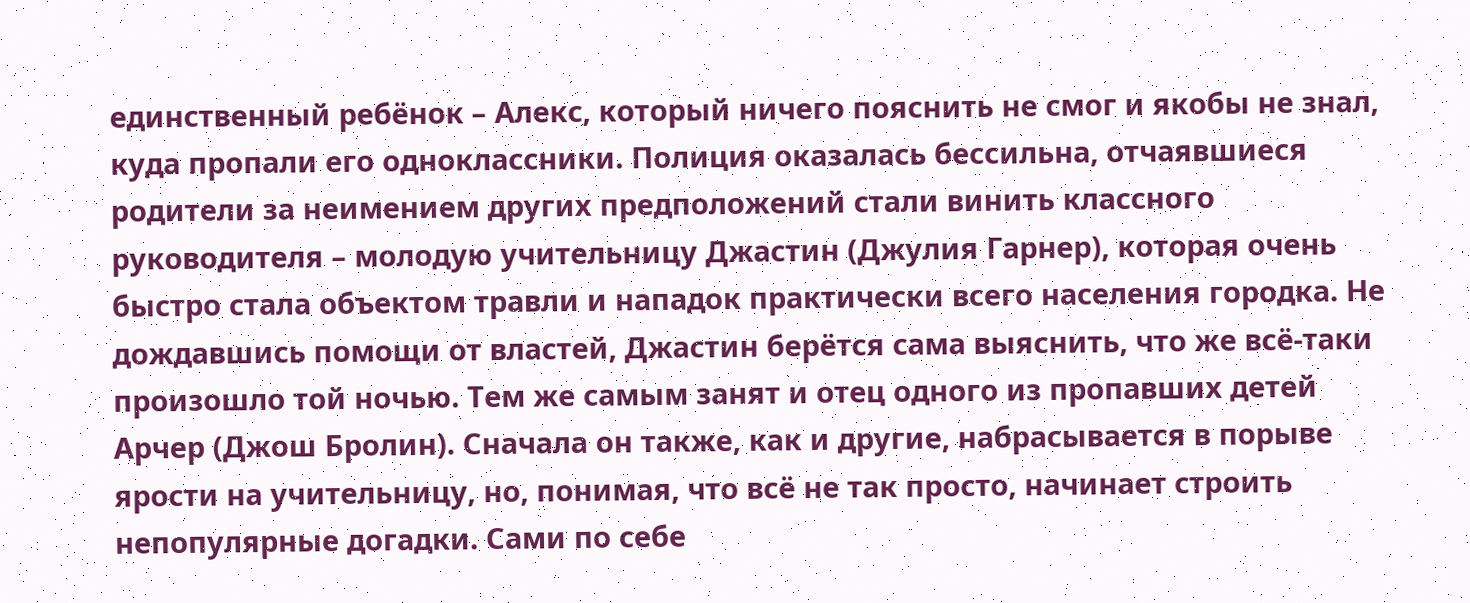единственный ребёнок – Алекс, который ничего пояснить не смог и якобы не знал, куда пропали его одноклассники. Полиция оказалась бессильна, отчаявшиеся родители за неимением других предположений стали винить классного руководителя – молодую учительницу Джастин (Джулия Гарнер), которая очень быстро стала объектом травли и нападок практически всего населения городка. Не дождавшись помощи от властей, Джастин берётся сама выяснить, что же всё-таки произошло той ночью. Тем же самым занят и отец одного из пропавших детей Арчер (Джош Бролин). Сначала он также, как и другие, набрасывается в порыве ярости на учительницу, но, понимая, что всё не так просто, начинает строить непопулярные догадки. Сами по себе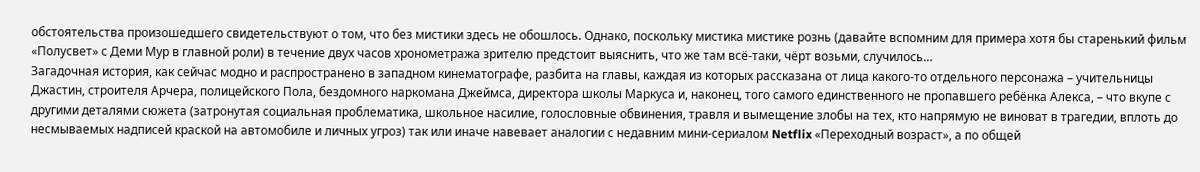обстоятельства произошедшего свидетельствуют о том, что без мистики здесь не обошлось. Однако, поскольку мистика мистике рознь (давайте вспомним для примера хотя бы старенький фильм «Полусвет» с Деми Мур в главной роли) в течение двух часов хронометража зрителю предстоит выяснить, что же там всё-таки, чёрт возьми, случилось…
Загадочная история, как сейчас модно и распространено в западном кинематографе, разбита на главы, каждая из которых рассказана от лица какого-то отдельного персонажа – учительницы Джастин, строителя Арчера, полицейского Пола, бездомного наркомана Джеймса, директора школы Маркуса и, наконец, того самого единственного не пропавшего ребёнка Алекса, – что вкупе с другими деталями сюжета (затронутая социальная проблематика, школьное насилие, голословные обвинения, травля и вымещение злобы на тех, кто напрямую не виноват в трагедии, вплоть до несмываемых надписей краской на автомобиле и личных угроз) так или иначе навевает аналогии с недавним мини-сериалом Netflix «Переходный возраст», а по общей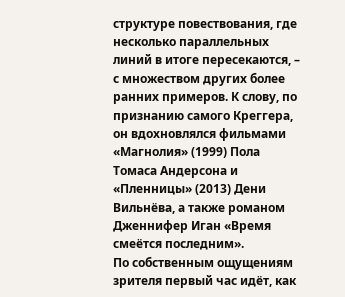структуре повествования, где несколько параллельных линий в итоге пересекаются, – с множеством других более ранних примеров. К слову, по признанию самого Креггера, он вдохновлялся фильмами «Магнолия» (1999) Пола Томаса Андерсона и «Пленницы» (2013) Дени Вильнёва, а также романом Дженнифер Иган «Время смеётся последним».
По собственным ощущениям зрителя первый час идёт, как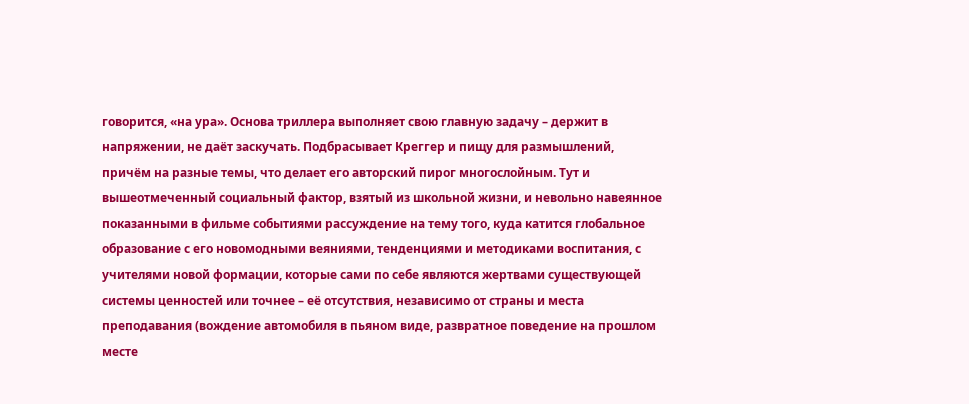говорится, «на ура». Основа триллера выполняет свою главную задачу – держит в напряжении, не даёт заскучать. Подбрасывает Креггер и пищу для размышлений, причём на разные темы, что делает его авторский пирог многослойным. Тут и вышеотмеченный социальный фактор, взятый из школьной жизни, и невольно навеянное показанными в фильме событиями рассуждение на тему того, куда катится глобальное образование с его новомодными веяниями, тенденциями и методиками воспитания, с учителями новой формации, которые сами по себе являются жертвами существующей системы ценностей или точнее – её отсутствия, независимо от страны и места преподавания (вождение автомобиля в пьяном виде, развратное поведение на прошлом месте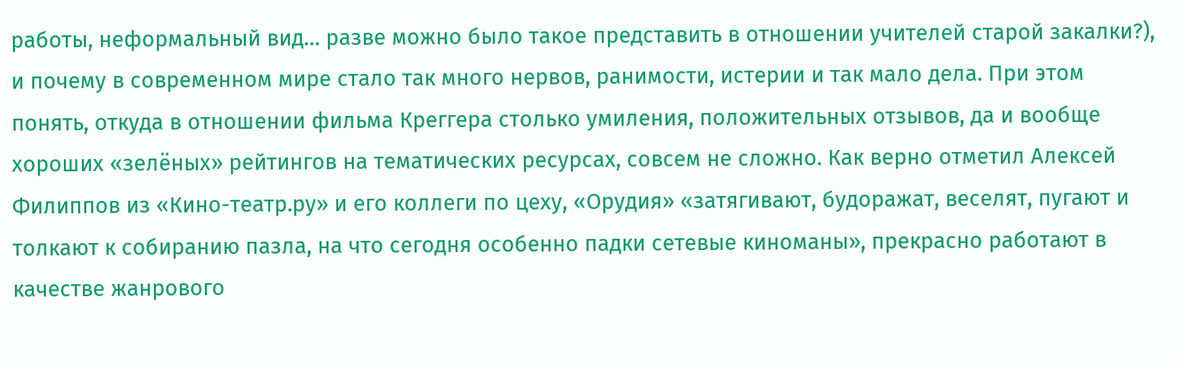работы, неформальный вид… разве можно было такое представить в отношении учителей старой закалки?), и почему в современном мире стало так много нервов, ранимости, истерии и так мало дела. При этом понять, откуда в отношении фильма Креггера столько умиления, положительных отзывов, да и вообще хороших «зелёных» рейтингов на тематических ресурсах, совсем не сложно. Как верно отметил Алексей Филиппов из «Кино-театр.ру» и его коллеги по цеху, «Орудия» «затягивают, будоражат, веселят, пугают и толкают к собиранию пазла, на что сегодня особенно падки сетевые киноманы», прекрасно работают в качестве жанрового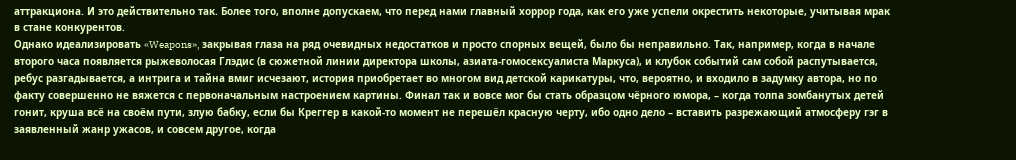аттракциона. И это действительно так. Более того, вполне допускаем, что перед нами главный хоррор года, как его уже успели окрестить некоторые, учитывая мрак в стане конкурентов.
Однако идеализировать «Weapons», закрывая глаза на ряд очевидных недостатков и просто спорных вещей, было бы неправильно. Так, например, когда в начале второго часа появляется рыжеволосая Глэдис (в сюжетной линии директора школы, азиата-гомосексуалиста Маркуса), и клубок событий сам собой распутывается, ребус разгадывается, а интрига и тайна вмиг исчезают, история приобретает во многом вид детской карикатуры, что, вероятно, и входило в задумку автора, но по факту совершенно не вяжется с первоначальным настроением картины. Финал так и вовсе мог бы стать образцом чёрного юмора, – когда толпа зомбанутых детей гонит, круша всё на своём пути, злую бабку, если бы Креггер в какой-то момент не перешёл красную черту, ибо одно дело – вставить разрежающий атмосферу гэг в заявленный жанр ужасов, и совсем другое, когда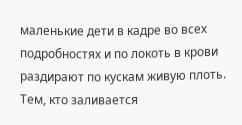маленькие дети в кадре во всех подробностях и по локоть в крови раздирают по кускам живую плоть. Тем, кто заливается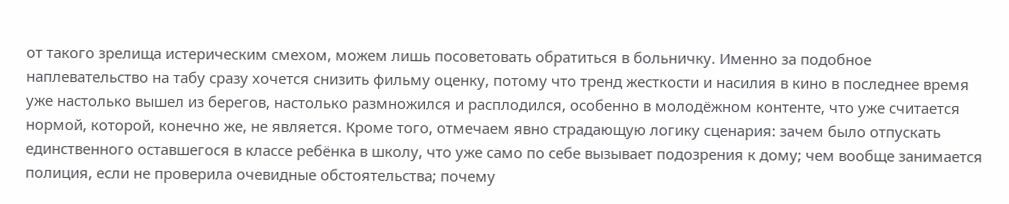от такого зрелища истерическим смехом, можем лишь посоветовать обратиться в больничку. Именно за подобное наплевательство на табу сразу хочется снизить фильму оценку, потому что тренд жесткости и насилия в кино в последнее время уже настолько вышел из берегов, настолько размножился и расплодился, особенно в молодёжном контенте, что уже считается нормой, которой, конечно же, не является. Кроме того, отмечаем явно страдающую логику сценария: зачем было отпускать единственного оставшегося в классе ребёнка в школу, что уже само по себе вызывает подозрения к дому; чем вообще занимается полиция, если не проверила очевидные обстоятельства; почему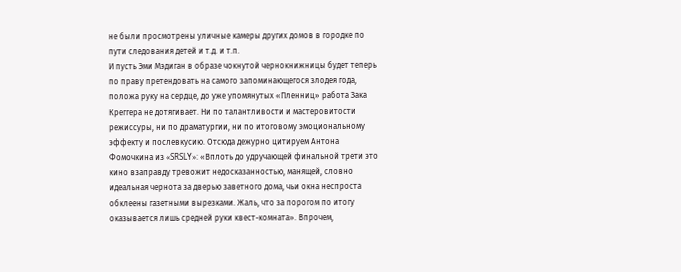не были просмотрены уличные камеры других домов в городке по пути следования детей и т.д. и т.п.
И пусть Эми Мэдиган в образе чокнутой чернокнижницы будет теперь по праву претендовать на самого запоминающегося злодея года, положа руку на сердце, до уже упомянутых «Пленниц» работа Зака Креггера не дотягивает. Ни по талантливости и мастеровитости режиссуры, ни по драматургии, ни по итоговому эмоциональному эффекту и послевкусию. Отсюда дежурно цитируем Антона Фомочкина из «SRSLY»: «Вплоть до удручающей финальной трети это кино взаправду тревожит недосказанностью, манящей, словно идеальная чернота за дверью заветного дома, чьи окна неспроста обклеены газетными вырезками. Жаль, что за порогом по итогу оказывается лишь средней руки квест-комната». Впрочем,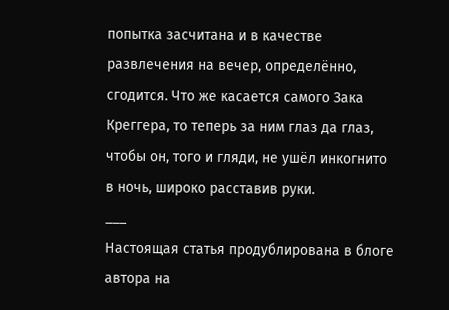попытка засчитана и в качестве развлечения на вечер, определённо, сгодится. Что же касается самого Зака Креггера, то теперь за ним глаз да глаз, чтобы он, того и гляди, не ушёл инкогнито в ночь, широко расставив руки.
___
Настоящая статья продублирована в блоге автора на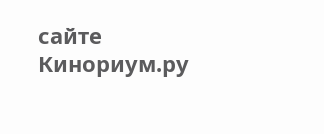сайте Кинориум.ру